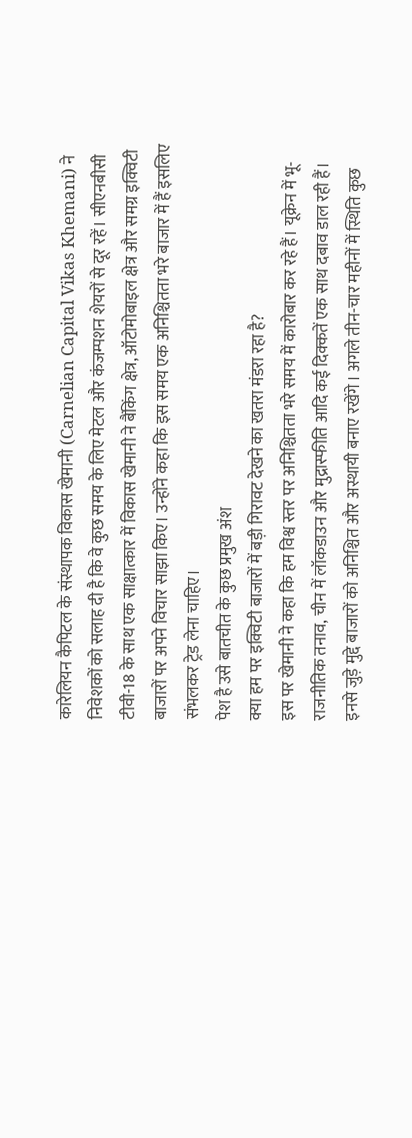कारेलियन कैपिटल के संस्थापक विकास खेमानी (Carnelian Capital Vikas Khemani) ने निवेशकों को सलाह दी है कि वे कुछ समय के लिए मेटल और कंजम्पशन शेयरों से दूर रहें। सीएनबीसी टीवी-18 के साथ एक साक्षात्कार में विकास खेमानी ने बैंकिंग क्षेत्र, ऑटोमोबाइल क्षेत्र और समग्र इक्विटी बाजारों पर अपने विचार साझा किए। उन्होंने कहा कि इस समय एक अनिश्चितता भरे बाजार में हैं इसलिए संभलकर ट्रेड लेना चाहिए।
पेश है उसे बातचीत के कुछ प्रमुख अंश
क्या हम पर इक्विटी बाजारों में बड़ी गिरावट देखने का खतरा मंडरा रहा है?
इस पर खेमानी ने कहा कि हम विश्व स्तर पर अनिश्चितता भरे समय में कारोबार कर रहे हैं। यूक्रेन में भू-राजनीतिक तनाव, चीन में लॉकडाउन और मुद्रास्फीति आदि कई दिक्कतें एक साथ दबाव डाल रही हैं। इनसे जुड़े मुद्दे बाजारों को अनिश्चित और अस्थायी बनाए रखेंगे। अगले तीन-चार महीनों में स्थिति कुछ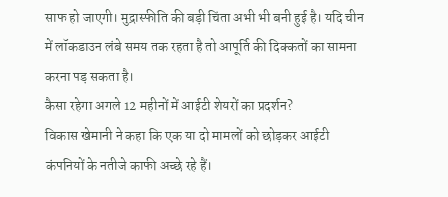साफ हो जाएगी। मुद्रास्फीति की बड़ी चिंता अभी भी बनी हुई है। यदि चीन में लॉकडाउन लंबे समय तक रहता है तो आपूर्ति की दिक्कतों का सामना करना पड़ सकता है।
कैसा रहेगा अगले 12 महीनों में आईटी शेयरों का प्रदर्शन?
विकास खेमानी ने कहा कि एक या दो मामलों को छोड़कर आईटी कंपनियों के नतीजे काफी अच्छे रहे हैं।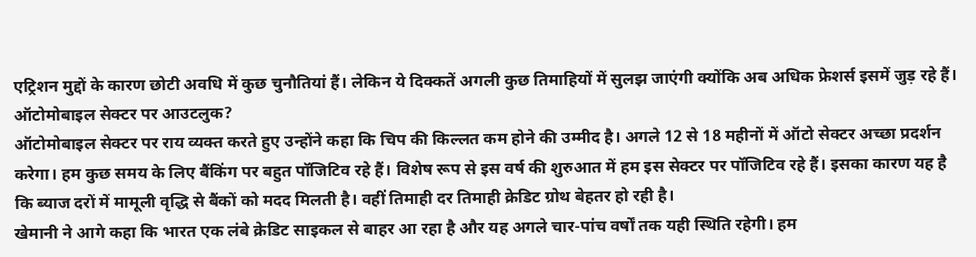एट्रिशन मुद्दों के कारण छोटी अवधि में कुछ चुनौतियां हैं। लेकिन ये दिक्कतें अगली कुछ तिमाहियों में सुलझ जाएंगी क्योंकि अब अधिक फ्रेशर्स इसमें जुड़ रहे हैं।
ऑटोमोबाइल सेक्टर पर आउटलुक?
ऑटोमोबाइल सेक्टर पर राय व्यक्त करते हुए उन्होंने कहा कि चिप की किल्लत कम होने की उम्मीद है। अगले 12 से 18 महीनों में ऑटो सेक्टर अच्छा प्रदर्शन करेगा। हम कुछ समय के लिए बैंकिंग पर बहुत पॉजिटिव रहे हैं। विशेष रूप से इस वर्ष की शुरुआत में हम इस सेक्टर पर पॉजिटिव रहे हैं। इसका कारण यह है कि ब्याज दरों में मामूली वृद्धि से बैंकों को मदद मिलती है। वहीं तिमाही दर तिमाही क्रेडिट ग्रोथ बेहतर हो रही है।
खेमानी ने आगे कहा कि भारत एक लंबे क्रेडिट साइकल से बाहर आ रहा है और यह अगले चार-पांच वर्षों तक यही स्थिति रहेगी। हम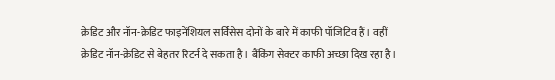क्रेडिट और नॉन-क्रेडिट फाइनेंशियल सर्विसेस दोनों के बारे में काफी पॉजिटिव हैं। वहीं क्रेडिट नॉन-क्रेडिट से बेहतर रिटर्न दे सकता है। बैंकिंग सेक्टर काफी अच्छा दिख रहा है।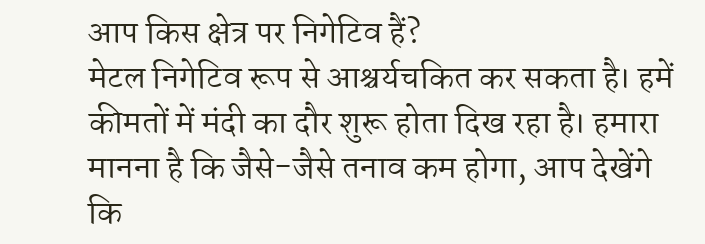आप किस क्षेत्र पर निगेटिव हैं?
मेटल निगेटिव रूप से आश्चर्यचकित कर सकता है। हमें कीमतों में मंदी का दौर शुरू होता दिख रहा है। हमारा मानना है कि जैसे-जैसे तनाव कम होगा, आप देखेंगे कि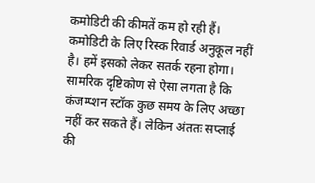कमोडिटी की कीमतें कम हो रही हैं। कमोडिटी के लिए रिस्क रिवार्ड अनुकूल नहीं है। हमें इसको लेकर सतर्क रहना होगा। सामरिक दृष्टिकोण से ऐसा लगता है कि कंजम्प्शन स्टॉक कुछ समय के लिए अच्छा नहीं कर सकते हैं। लेकिन अंततः सप्लाई की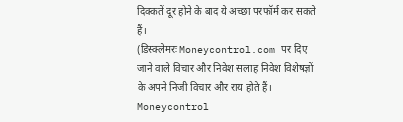दिक्कतें दूर होने के बाद ये अच्छा परफॉर्म कर सकते हैं।
(डिस्क्लेमरः Moneycontrol.com पर दिए जाने वाले विचार और निवेश सलाह निवेश विशेषज्ञों के अपने निजी विचार और राय होते हैं। Moneycontrol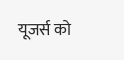यूजर्स को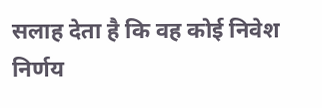सलाह देता है कि वह कोई निवेश निर्णय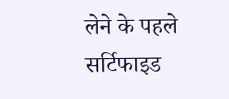लेने के पहले सर्टिफाइड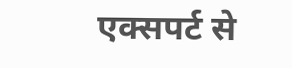एक्सपर्ट से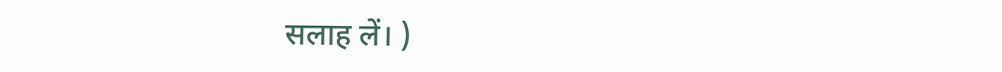सलाह लें। )